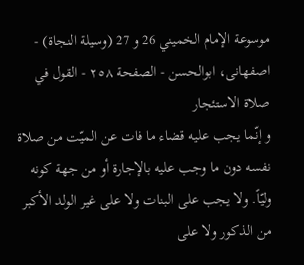موسوعة الإمام الخميني 26 و 27 (وسيلة النجاة) - اصفهانى، ابوالحسن - الصفحة ٢٥٨ - القول في صلاة الاستئجار
و إنّما يجب عليه قضاء ما فات عن الميّت من صلاة نفسه دون ما وجب عليه بالإجارة أو من جهة كونه وليّاً. ولا يجب على البنات ولا على غير الولد الأكبر من الذكور ولا على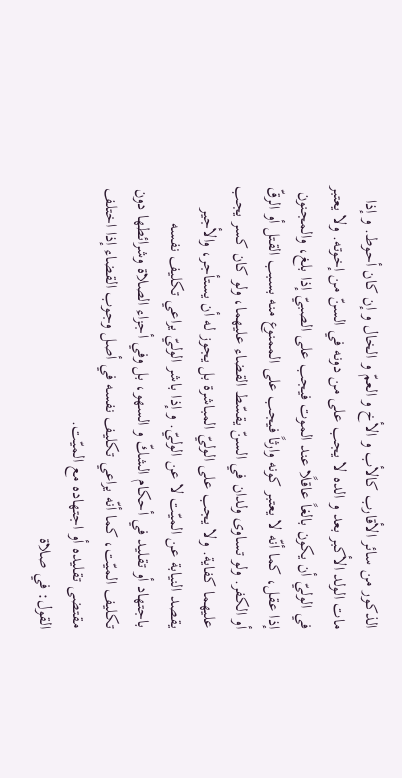الذكور من سائر الأقارب كالأب و الأخ و العمّ و الخال و إن كان أحوط. و إذا مات الولد الأكبر بعد و الده لا يجب على من دونه في السنّ من إخوته. ولا يعتبر في الوليّ أن يكون بالغاً عاقلًا عند الموت فيجب على الصبيّ إذا بلغ، والمجنون إذا عقل، كما أنّه لا يعتبر كونه وارثاً فيجب على الممنوع منه بسبب القتل أو الرقّ أو الكفر. ولو تساوى ولدان في السنّ يقسّط القضاء عليهما، ولو كان كسر يجب عليهما كفاية. ولا يجب على الوليّ المباشرة بل يجوز له أن يستأجر، والأجير يقصد النيابة عن الميّت لا عن الوليّ. و إذا باشر الوليّ يراعي تكليف نفسه باجتهاد أو تقليد في أحكام الشكّ و السهو، بل وفي أجزاء الصلاة وشرائطها دون تكليف الميّت، كما أنّه يراعي تكليف نفسه في أصل وجوب القضاء إذا اختلف مقتضى تقليده أو اجتهاده مع الميّت.
القول: في صلاة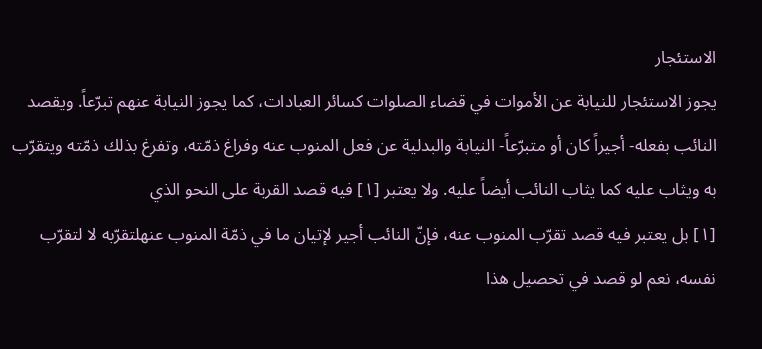الاستئجار
يجوز الاستئجار للنيابة عن الأموات في قضاء الصلوات كسائر العبادات، كما يجوز النيابة عنهم تبرّعاً. ويقصد النائب بفعله- أجيراً كان أو متبرّعاً- النيابة والبدلية عن فعل المنوب عنه وفراغ ذمّته، وتفرغ بذلك ذمّته ويتقرّب به ويثاب عليه كما يثاب النائب أيضاً عليه. ولا يعتبر [١] فيه قصد القربة على النحو الذي
[١] بل يعتبر فيه قصد تقرّب المنوب عنه، فإنّ النائب أجير لإتيان ما في ذمّة المنوب عنهلتقرّبه لا لتقرّب نفسه، نعم لو قصد في تحصيل هذا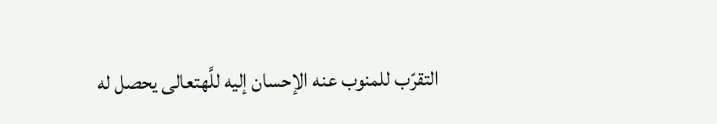التقرّب للمنوب عنه الإحسان إليه للَّهتعالى يحصل له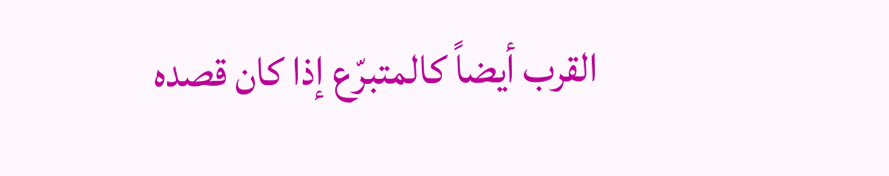القرب أيضاً كالمتبرّع إذا كان قصده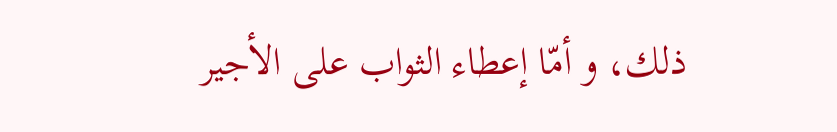ذلك، و أمّا إعطاء الثواب على الأجير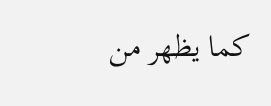كما يظهر من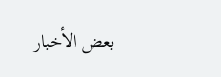بعض الأخبار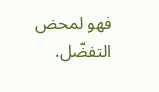فهو لمحض التفضّل.